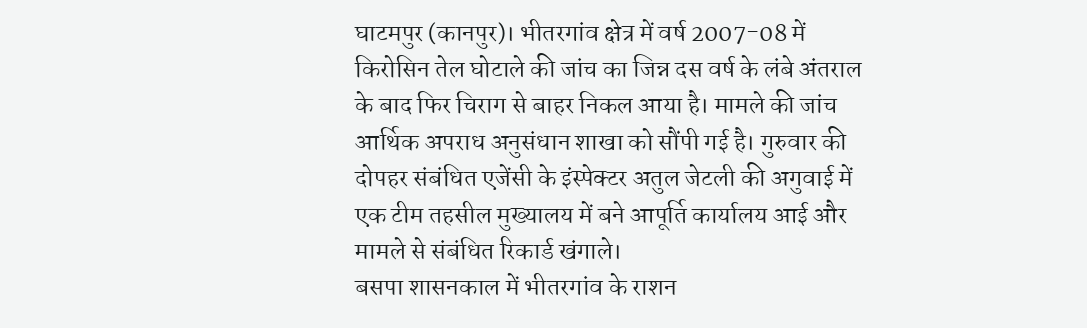घाटमपुर (कानपुर)। भीतरगांव क्षेत्र में वर्ष 2007-08 में किरोसिन तेल घोटाले की जांच का जिन्न दस वर्ष के लंबे अंतराल के बाद फिर चिराग से बाहर निकल आया है। मामले की जांच आर्थिक अपराध अनुसंधान शाखा को सौंपी गई है। गुरुवार की दोपहर संबंधित एजेंसी के इंस्पेक्टर अतुल जेटली की अगुवाई में एक टीम तहसील मुख्यालय में बने आपूर्ति कार्यालय आई और मामले से संबंधित रिकार्ड खंगाले।
बसपा शासनकाल में भीतरगांव के राशन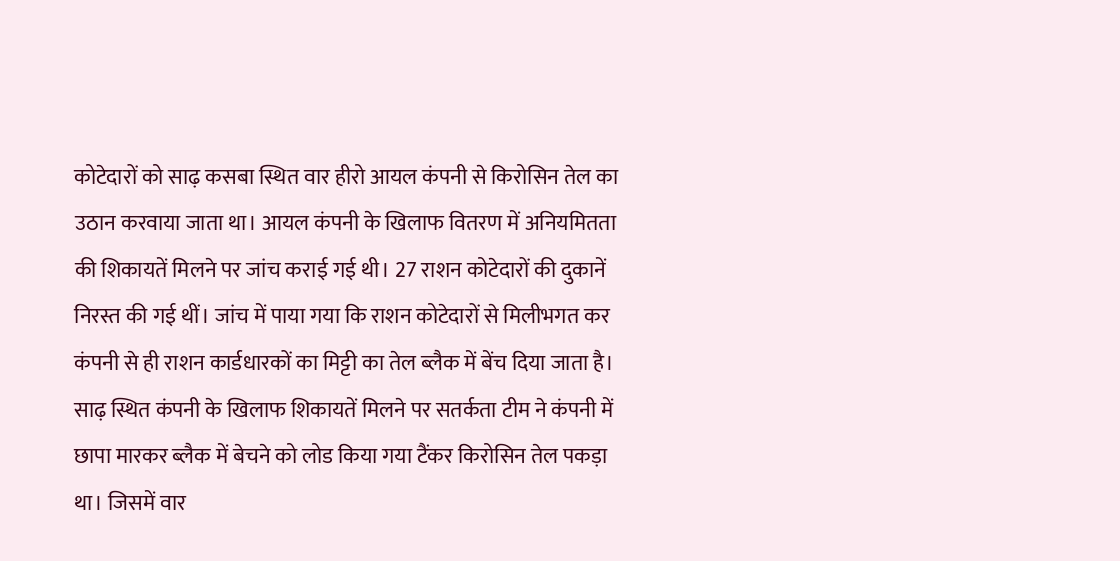कोटेदारों को साढ़ कसबा स्थित वार हीरो आयल कंपनी से किरोसिन तेल का उठान करवाया जाता था। आयल कंपनी के खिलाफ वितरण में अनियमितता की शिकायतें मिलने पर जांच कराई गई थी। 27 राशन कोटेदारों की दुकानें निरस्त की गई थीं। जांच में पाया गया कि राशन कोटेदारों से मिलीभगत कर कंपनी से ही राशन कार्डधारकों का मिट्टी का तेल ब्लैक में बेंच दिया जाता है। साढ़ स्थित कंपनी के खिलाफ शिकायतें मिलने पर सतर्कता टीम ने कंपनी में छापा मारकर ब्लैक में बेचने को लोड किया गया टैंकर किरोसिन तेल पकड़ा था। जिसमें वार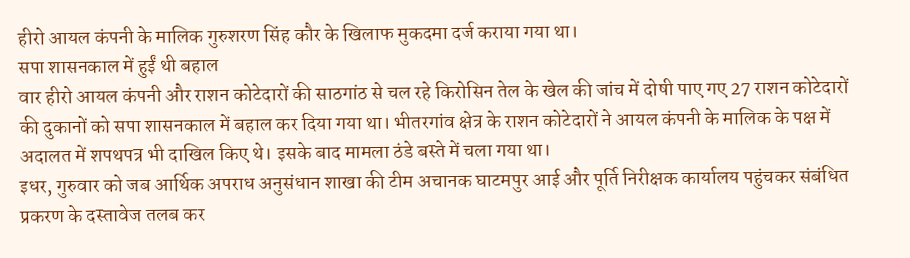हीरो आयल कंपनी के मालिक गुरुशरण सिंह कौर के खिलाफ मुकदमा दर्ज कराया गया था।
सपा शासनकाल में हुईं थी बहाल
वार हीरो आयल कंपनी और राशन कोटेदारों की साठगांठ से चल रहे किरोसिन तेल के खेल की जांच में दोषी पाए गए 27 राशन कोटेदारों की दुकानों को सपा शासनकाल में बहाल कर दिया गया था। भीतरगांव क्षेत्र के राशन कोटेदारों ने आयल कंपनी के मालिक के पक्ष में अदालत में शपथपत्र भी दाखिल किए थे। इसके बाद मामला ठंडे बस्ते में चला गया था।
इधर, गुरुवार को जब आर्थिक अपराध अनुसंधान शाखा की टीम अचानक घाटमपुर आई और पूर्ति निरीक्षक कार्यालय पहुंचकर संबंधित प्रकरण के दस्तावेज तलब कर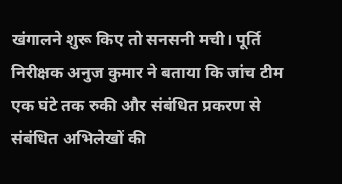खंगालने शुरू किए तो सनसनी मची। पूर्ति निरीक्षक अनुज कुमार ने बताया कि जांच टीम एक घंटे तक रुकी और संबंधित प्रकरण से संबंधित अभिलेखों की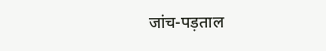जांच-पड़ताल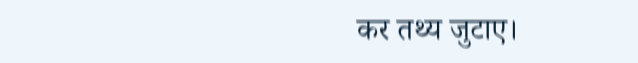कर तथ्य जुटाए।